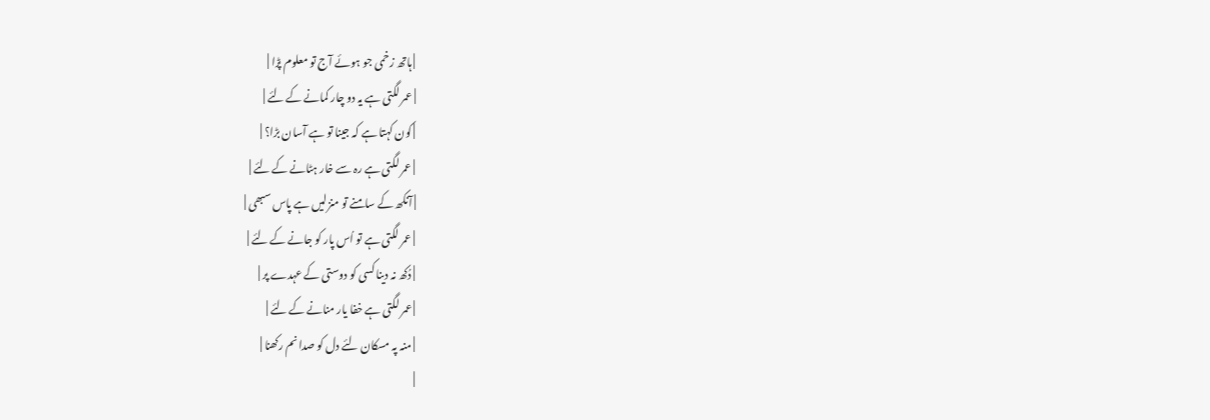| ہاتھ زخمی جو ہوئے آج تو معلوم پڑا |
| عمر لگتی ہے یہ دو چار کمانے کے لئے |
| کون کہتا ہے کہ جینا تو ہے آسان بڑا؟ |
| عمر لگتی ہے رہ سے خار ہٹانے کے لئے |
| آنکھ کے سامنے تو منزلیں ہے پاس سبھی |
| عمر لگتی ہے تو اُس پار کو جانے کے لئے |
| دُکھ نہ دینا کسی کو دوستی کے عہدے پر |
| عمر لگتی ہے خفا یار منانے کے لئے |
| منہ پہ مسکان لئے دل کو صدا نم رکھنا |
|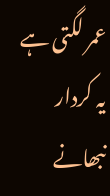عمر لگتی ہے یہ کردار نبھانے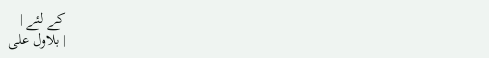کے لئے |
| بلاول علی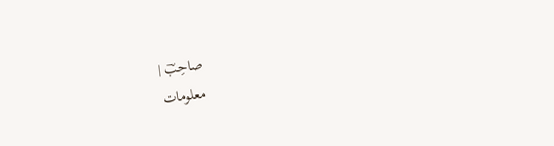صاحِبؔ |
معلومات